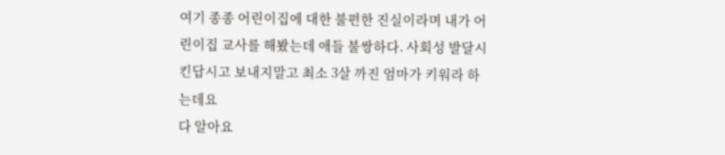여기 종종 어린이집에 대한 불편한 진실이라며 내가 어린이집 교사를 해봤는데 애들 불쌍하다. 사회성 발달시킨답시고 보내지말고 최소 3살 까진 엄마가 키워라 하는데요
다 알아요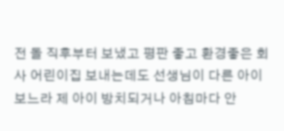전 돌 직후부터 보냈고 평판 좋고 환경좋은 회사 어린이집 보내는데도 선생님이 다른 아이 보느라 제 아이 방치되거나 아침마다 안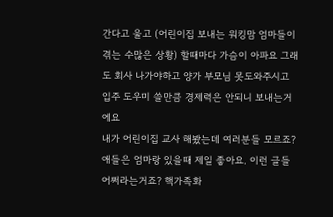간다고 울고 (어린이집 보내는 워킹맘 엄마들이 겪는 수많은 상황) 할때마다 가슴이 아파요 그래도 회사 나가야하고 양가 부모님 못도와주시고 입주 도우미 쓸만큼 경제력은 안되니 보내는거에요
내가 어린이집 교사 해봤는데 여러분들 모르죠? 애들은 엄마랑 있을때 제일 좋아요. 이런 글들
어쩌라는거죠? 핵가족화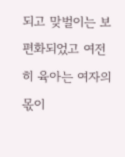되고 맞벌이는 보편화되었고 여전히 육아는 여자의 몫이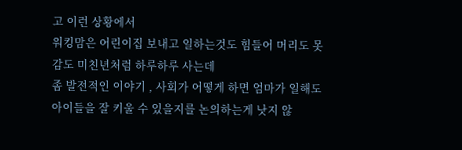고 이런 상황에서
워킹맘은 어린이집 보내고 일하는것도 힘들어 머리도 못감도 미친년처럼 하루하루 사는데
좀 발전적인 이야기 , 사회가 어떻게 하면 엄마가 일해도 아이들을 잘 키울 수 있을지를 논의하는게 낫지 않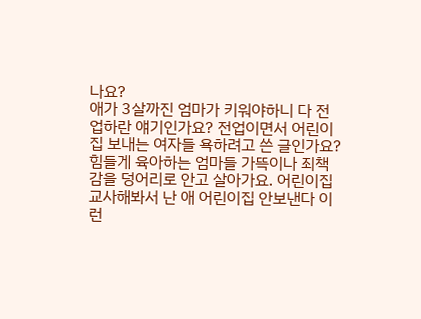나요?
애가 3살까진 엄마가 키워야하니 다 전업하란 얘기인가요? 전업이면서 어린이집 보내는 여자들 욕하려고 쓴 글인가요? 힘들게 육아하는 엄마들 가뜩이나 죄책감을 덩어리로 안고 살아가요. 어린이집 교사해봐서 난 애 어린이집 안보낸다 이런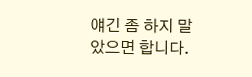얘긴 좀 하지 말았으면 합니다.